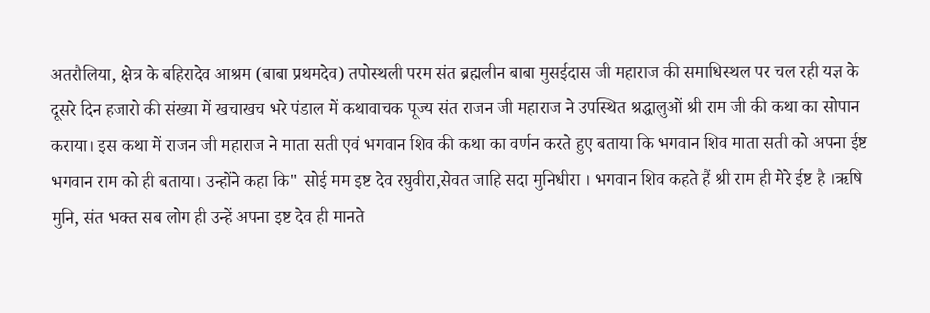अतरौलिया, क्षेत्र के बहिरादेव आश्रम (बाबा प्रथमदेव) तपोस्थली परम संत ब्रह्मलीन बाबा मुसईदास जी महाराज की समाधिस्थल पर चल रही यज्ञ के दूसरे दिन हजारो की संख्या में खचाखच भरे पंडाल में कथावाचक पूज्य संत राजन जी महाराज ने उपस्थित श्रद्धालुओं श्री राम जी की कथा का सोपान कराया। इस कथा में राजन जी महाराज ने माता सती एवं भगवान शिव की कथा का वर्णन करते हुए बताया कि भगवान शिव माता सती को अपना ईष्ट भगवान राम को ही बताया। उन्होंने कहा कि" सोई मम इष्ट देव रघुवीरा,सेवत जाहि सदा मुनिधीरा । भगवान शिव कहते हैं श्री राम ही मेरे ईष्ट है ।ऋषि मुनि, संत भक्त सब लोग ही उन्हें अपना इष्ट देव ही मानते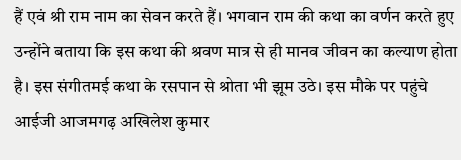हैं एवं श्री राम नाम का सेवन करते हैं। भगवान राम की कथा का वर्णन करते हुए उन्होंने बताया कि इस कथा की श्रवण मात्र से ही मानव जीवन का कल्याण होता है। इस संगीतमई कथा के रसपान से श्रोता भी झूम उठे। इस मौके पर पहुंचे आईजी आजमगढ़ अखिलेश कुमार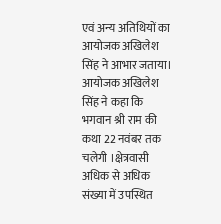एवं अन्य अतिथियों का आयोजक अखिलेश सिंह ने आभार जताया। आयोजक अखिलेश सिंह ने कहा कि भगवान श्री राम की कथा 22 नवंबर तक चलेगी ।क्षेत्रवासी अधिक से अधिक संख्या में उपस्थित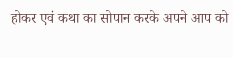होकर एवं कथा का सोपान करके अपने आप को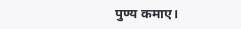पुण्य कमाए।